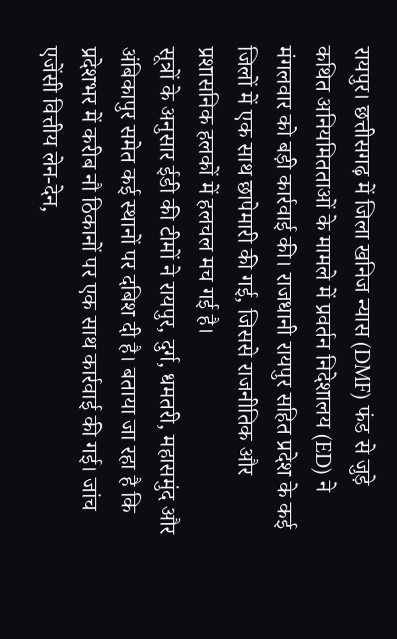रायपुर। छत्तीसगढ़ में जिला खनिज न्यास (DMF) फंड से जुड़े कथित अनियमितताओं के मामले में प्रवर्तन निदेशालय (ED) ने मंगलवार को बड़ी कार्रवाई की। राजधानी रायपुर सहित प्रदेश के कई जिलों में एक साथ छापेमारी की गई, जिससे राजनीतिक और प्रशासनिक हलकों में हलचल मच गई है।
सूत्रों के अनुसार ईडी की टीमों ने रायपुर, दुर्ग, धमतरी, महासमुंद और अंबिकापुर समेत कई स्थानों पर दबिश दी है। बताया जा रहा है कि प्रदेशभर में करीब नौ ठिकानों पर एक साथ कार्रवाई की गई। जांच एजेंसी वित्तीय लेन-देन,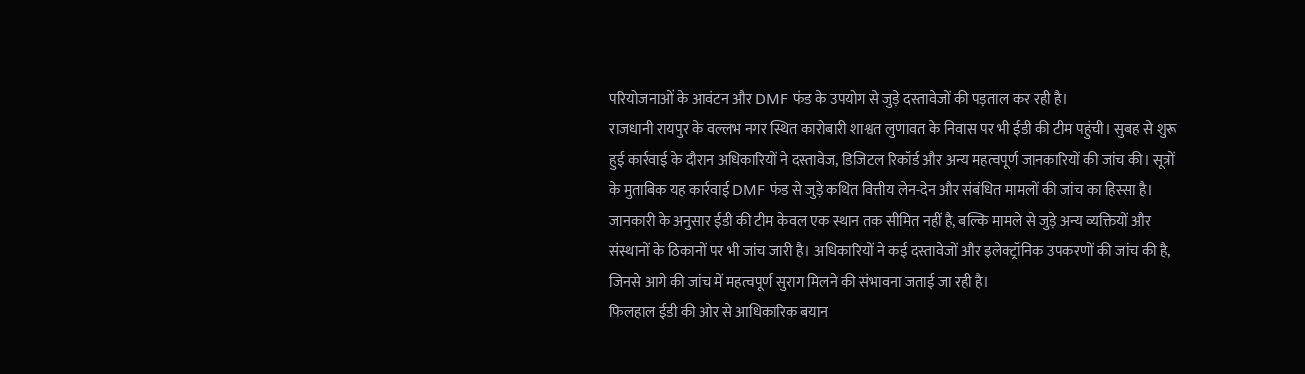परियोजनाओं के आवंटन और DMF फंड के उपयोग से जुड़े दस्तावेजों की पड़ताल कर रही है।
राजधानी रायपुर के वल्लभ नगर स्थित कारोबारी शाश्वत लुणावत के निवास पर भी ईडी की टीम पहुंची। सुबह से शुरू हुई कार्रवाई के दौरान अधिकारियों ने दस्तावेज, डिजिटल रिकॉर्ड और अन्य महत्वपूर्ण जानकारियों की जांच की। सूत्रों के मुताबिक यह कार्रवाई DMF फंड से जुड़े कथित वित्तीय लेन-देन और संबंधित मामलों की जांच का हिस्सा है।
जानकारी के अनुसार ईडी की टीम केवल एक स्थान तक सीमित नहीं है, बल्कि मामले से जुड़े अन्य व्यक्तियों और संस्थानों के ठिकानों पर भी जांच जारी है। अधिकारियों ने कई दस्तावेजों और इलेक्ट्रॉनिक उपकरणों की जांच की है, जिनसे आगे की जांच में महत्वपूर्ण सुराग मिलने की संभावना जताई जा रही है।
फिलहाल ईडी की ओर से आधिकारिक बयान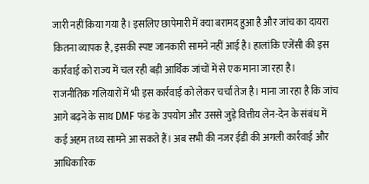जारी नहीं किया गया है। इसलिए छापेमारी में क्या बरामद हुआ है और जांच का दायरा कितना व्यापक है, इसकी स्पष्ट जानकारी सामने नहीं आई है। हालांकि एजेंसी की इस कार्रवाई को राज्य में चल रही बड़ी आर्थिक जांचों में से एक माना जा रहा है।
राजनीतिक गलियारों में भी इस कार्रवाई को लेकर चर्चा तेज है। माना जा रहा है कि जांच आगे बढ़ने के साथ DMF फंड के उपयोग और उससे जुड़े वित्तीय लेन-देन के संबंध में कई अहम तथ्य सामने आ सकते हैं। अब सभी की नजर ईडी की अगली कार्रवाई और आधिकारिक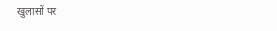खुलासों पर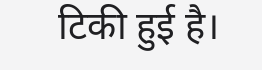टिकी हुई है।